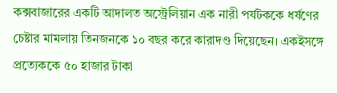কক্সবাজারের একটি আদালত অস্ট্রেলিয়ান এক নারী পর্যটককে ধর্ষণের চেষ্টার মামলায় তিনজনকে ১০ বছর করে কারাদণ্ড দিয়েছেন। একইসঙ্গে প্রত্যেককে ৫০ হাজার টাকা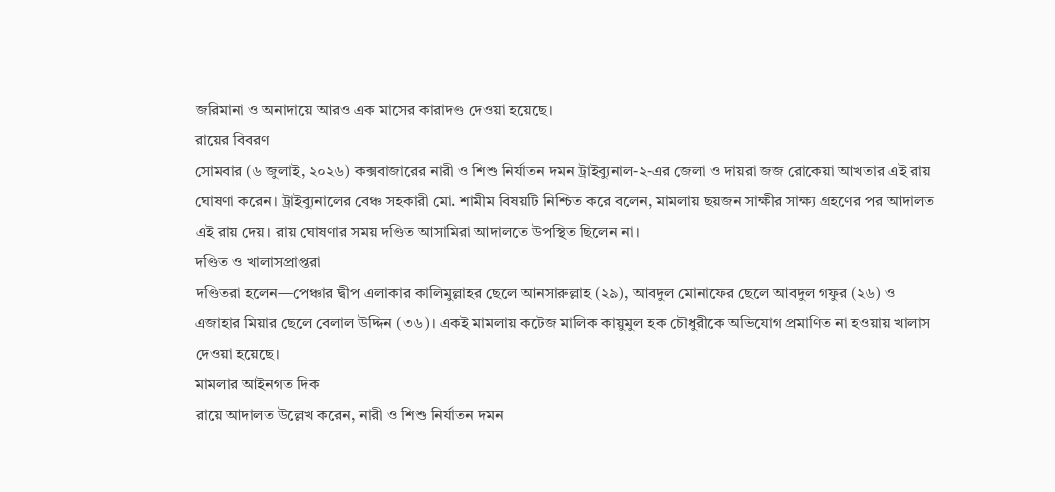জরিমানা ও অনাদায়ে আরও এক মাসের কারাদণ্ড দেওয়া হয়েছে।
রায়ের বিবরণ
সোমবার (৬ জুলাই, ২০২৬) কক্সবাজারের নারী ও শিশু নির্যাতন দমন ট্রাইব্যুনাল-২-এর জেলা ও দায়রা জজ রোকেয়া আখতার এই রায় ঘোষণা করেন। ট্রাইব্যুনালের বেঞ্চ সহকারী মো. শামীম বিষয়টি নিশ্চিত করে বলেন, মামলায় ছয়জন সাক্ষীর সাক্ষ্য গ্রহণের পর আদালত এই রায় দেয়। রায় ঘোষণার সময় দণ্ডিত আসামিরা আদালতে উপস্থিত ছিলেন না।
দণ্ডিত ও খালাসপ্রাপ্তরা
দণ্ডিতরা হলেন—পেঞ্চার দ্বীপ এলাকার কালিমুল্লাহর ছেলে আনসারুল্লাহ (২৯), আবদুল মোনাফের ছেলে আবদুল গফুর (২৬) ও এজাহার মিয়ার ছেলে বেলাল উদ্দিন (৩৬)। একই মামলায় কটেজ মালিক কায়ুমুল হক চৌধুরীকে অভিযোগ প্রমাণিত না হওয়ায় খালাস দেওয়া হয়েছে।
মামলার আইনগত দিক
রায়ে আদালত উল্লেখ করেন, নারী ও শিশু নির্যাতন দমন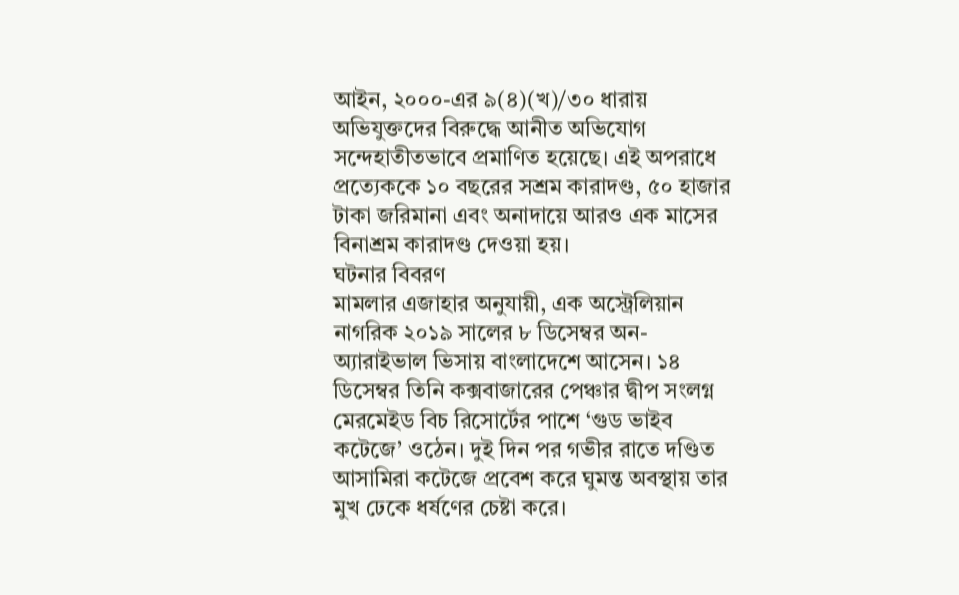আইন, ২০০০-এর ৯(৪)(খ)/৩০ ধারায় অভিযুক্তদের বিরুদ্ধে আনীত অভিযোগ সন্দেহাতীতভাবে প্রমাণিত হয়েছে। এই অপরাধে প্রত্যেককে ১০ বছরের সশ্রম কারাদণ্ড, ৫০ হাজার টাকা জরিমানা এবং অনাদায়ে আরও এক মাসের বিনাশ্রম কারাদণ্ড দেওয়া হয়।
ঘটনার বিবরণ
মামলার এজাহার অনুযায়ী, এক অস্ট্রেলিয়ান নাগরিক ২০১৯ সালের ৮ ডিসেম্বর অন-অ্যারাইভাল ভিসায় বাংলাদেশে আসেন। ১৪ ডিসেম্বর তিনি কক্সবাজারের পেঞ্চার দ্বীপ সংলগ্ন মেরমেইড বিচ রিসোর্টের পাশে ‘গুড ভাইব কটেজে’ ওঠেন। দুই দিন পর গভীর রাতে দণ্ডিত আসামিরা কটেজে প্রবেশ করে ঘুমন্ত অবস্থায় তার মুখ ঢেকে ধর্ষণের চেষ্টা করে।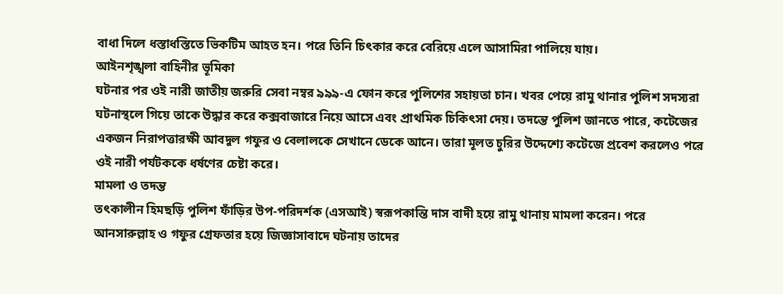বাধা দিলে ধস্তাধস্তিতে ভিকটিম আহত হন। পরে তিনি চিৎকার করে বেরিয়ে এলে আসামিরা পালিয়ে যায়।
আইনশৃঙ্খলা বাহিনীর ভূমিকা
ঘটনার পর ওই নারী জাতীয় জরুরি সেবা নম্বর ৯৯৯-এ ফোন করে পুলিশের সহায়তা চান। খবর পেয়ে রামু থানার পুলিশ সদস্যরা ঘটনাস্থলে গিয়ে তাকে উদ্ধার করে কক্সবাজারে নিয়ে আসে এবং প্রাথমিক চিকিৎসা দেয়। তদন্তে পুলিশ জানতে পারে, কটেজের একজন নিরাপত্তারক্ষী আবদুল গফুর ও বেলালকে সেখানে ডেকে আনে। তারা মূলত চুরির উদ্দেশ্যে কটেজে প্রবেশ করলেও পরে ওই নারী পর্যটককে ধর্ষণের চেষ্টা করে।
মামলা ও তদন্ত
তৎকালীন হিমছড়ি পুলিশ ফাঁড়ির উপ-পরিদর্শক (এসআই) স্বরূপকান্তি দাস বাদী হয়ে রামু থানায় মামলা করেন। পরে আনসারুল্লাহ ও গফুর গ্রেফতার হয়ে জিজ্ঞাসাবাদে ঘটনায় তাদের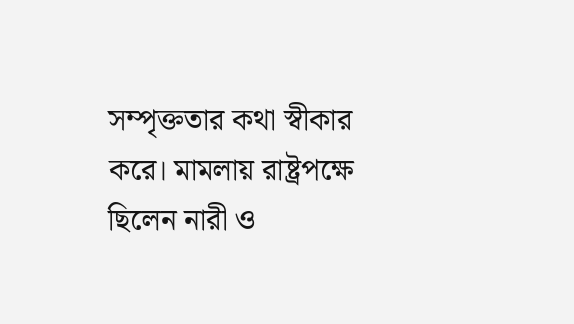সম্পৃক্ততার কথা স্বীকার করে। মামলায় রাষ্ট্রপক্ষে ছিলেন নারী ও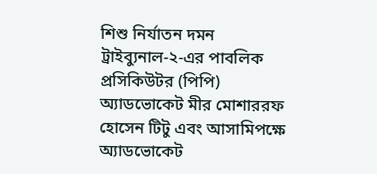শিশু নির্যাতন দমন ট্রাইব্যুনাল-২-এর পাবলিক প্রসিকিউটর (পিপি) অ্যাডভোকেট মীর মোশাররফ হোসেন টিটু এবং আসামিপক্ষে অ্যাডভোকেট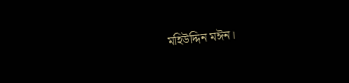মহিউদ্দিন মঈন।